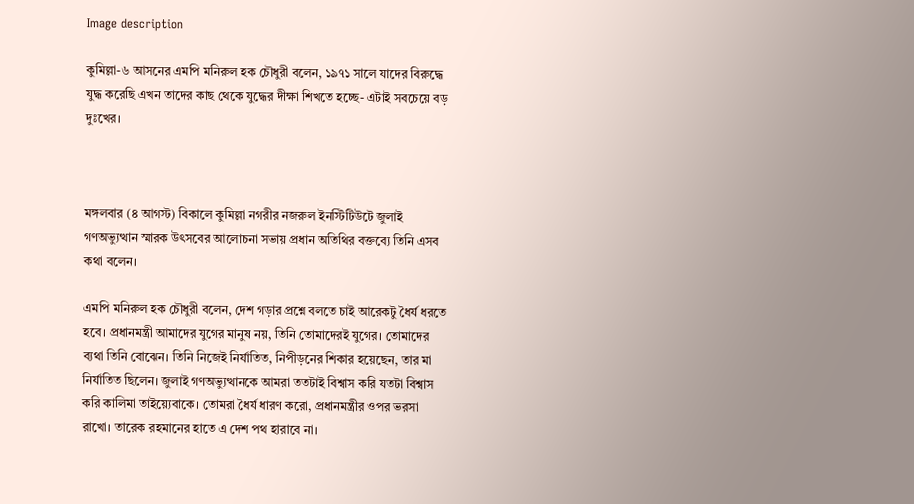Image description

কুমিল্লা-৬ আসনের এমপি মনিরুল হক চৌধুরী বলেন, ১৯৭১ সালে যাদের বিরুদ্ধে যুদ্ধ করেছি এখন তাদের কাছ থেকে যুদ্ধের দীক্ষা শিখতে হচ্ছে- এটাই সবচেয়ে বড় দুঃখের।



মঙ্গলবার (৪ আগস্ট) বিকালে কুমিল্লা নগরীর নজরুল ইনস্টিটিউটে জুলাই গণঅভ্যুত্থান স্মারক উৎসবের আলোচনা সভায় প্রধান অতিথির বক্তব্যে তিনি এসব কথা বলেন।

এমপি মনিরুল হক চৌধুরী বলেন, দেশ গড়ার প্রশ্নে বলতে চাই আরেকটু ধৈর্য ধরতে হবে। প্রধানমন্ত্রী আমাদের যুগের মানুষ নয়, তিনি তোমাদেরই যুগের। তোমাদের ব্যথা তিনি বোঝেন। তিনি নিজেই নির্যাতিত, নিপীড়নের শিকার হয়েছেন, তার মা নির্যাতিত ছিলেন। জুলাই গণঅভ্যুত্থানকে আমরা ততটাই বিশ্বাস করি যতটা বিশ্বাস করি কালিমা তাইয়্যেবাকে। তোমরা ধৈর্য ধারণ করো, প্রধানমন্ত্রীর ওপর ভরসা রাখো। তারেক রহমানের হাতে এ দেশ পথ হারাবে না।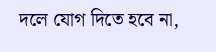দলে যোগ দিতে হবে না,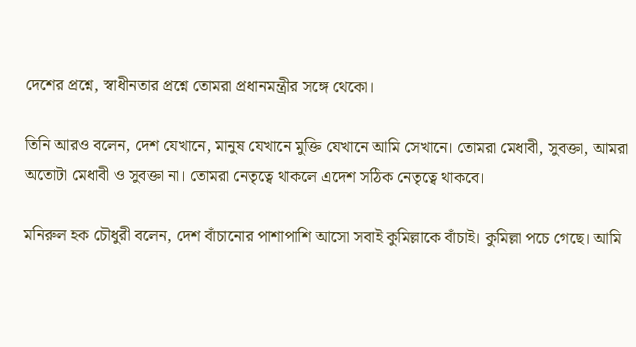দেশের প্রশ্নে, স্বাধীনতার প্রশ্নে তোমরা প্রধানমন্ত্রীর সঙ্গে থেকো।

তিনি আরও বলেন, দেশ যেখানে, মানুষ যেখানে মুক্তি যেখানে আমি সেখানে। তোমরা মেধাবী, সুবক্তা, আমরা অতোটা মেধাবী ও সুবক্তা না। তোমরা নেতৃত্বে থাকলে এদেশ সঠিক নেতৃত্বে থাকবে।

মনিরুল হক চৌধুরী বলেন, দেশ বাঁচানোর পাশাপাশি আসো সবাই কুমিল্লাকে বাঁচাই। কুমিল্লা পচে গেছে। আমি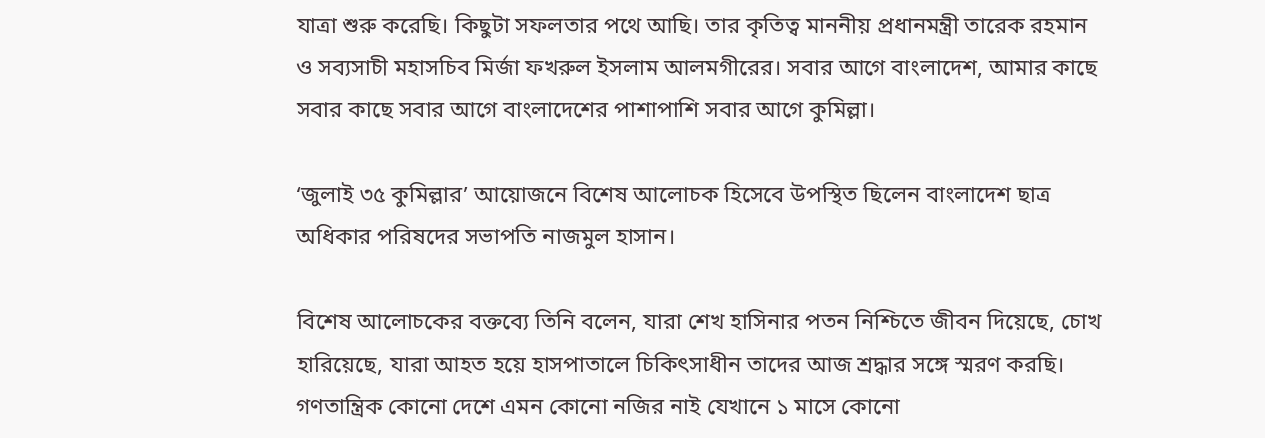যাত্রা শুরু করেছি। কিছুটা সফলতার পথে আছি। তার কৃতিত্ব মাননীয় প্রধানমন্ত্রী তারেক রহমান ও সব্যসাচী মহাসচিব মির্জা ফখরুল ইসলাম আলমগীরের। সবার আগে বাংলাদেশ, আমার কাছে সবার কাছে সবার আগে বাংলাদেশের পাশাপাশি সবার আগে কুমিল্লা।

‘জুলাই ৩৫ কুমিল্লার’ আয়োজনে বিশেষ আলোচক হিসেবে উপস্থিত ছিলেন বাংলাদেশ ছাত্র অধিকার পরিষদের সভাপতি নাজমুল হাসান।

বিশেষ আলোচকের বক্তব্যে তিনি বলেন, যারা শেখ হাসিনার পতন নিশ্চিতে জীবন দিয়েছে, চোখ হারিয়েছে, যারা আহত হয়ে হাসপাতালে চিকিৎসাধীন তাদের আজ শ্রদ্ধার সঙ্গে স্মরণ করছি। গণতান্ত্রিক কোনো দেশে এমন কোনো নজির নাই যেখানে ১ মাসে কোনো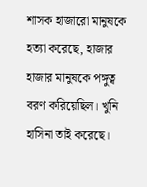শাসক হাজারো মানুষকে হত্যা করেছে, হাজার হাজার মানুষকে পঙ্গুত্ব বরণ করিয়েছিল। খুনি হাসিনা তাই করেছে।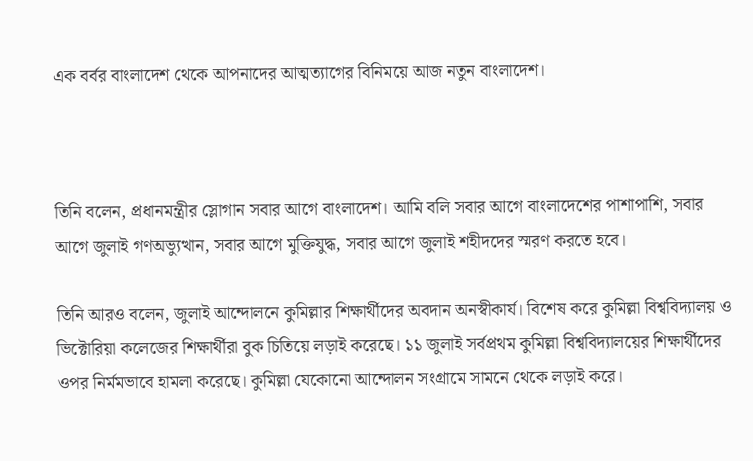এক বর্বর বাংলাদেশ থেকে আপনাদের আত্মত্যাগের বিনিময়ে আজ নতুন বাংলাদেশ।



তিনি বলেন, প্রধানমন্ত্রীর স্লোগান সবার আগে বাংলাদেশ। আমি বলি সবার আগে বাংলাদেশের পাশাপাশি, সবার আগে জুলাই গণঅভ্যুত্থান, সবার আগে মুক্তিযুদ্ধ, সবার আগে জুলাই শহীদদের স্মরণ করতে হবে।

তিনি আরও বলেন, জুলাই আন্দোলনে কুমিল্লার শিক্ষার্থীদের অবদান অনস্বীকার্য। বিশেষ করে কুমিল্লা বিশ্ববিদ্যালয় ও ভিক্টোরিয়া কলেজের শিক্ষার্থীরা বুক চিতিয়ে লড়াই করেছে। ১১ জুলাই সর্বপ্রথম কুমিল্লা বিশ্ববিদ্যালয়ের শিক্ষার্থীদের ওপর নির্মমভাবে হামলা করেছে। কুমিল্লা যেকোনো আন্দোলন সংগ্রামে সামনে থেকে লড়াই করে।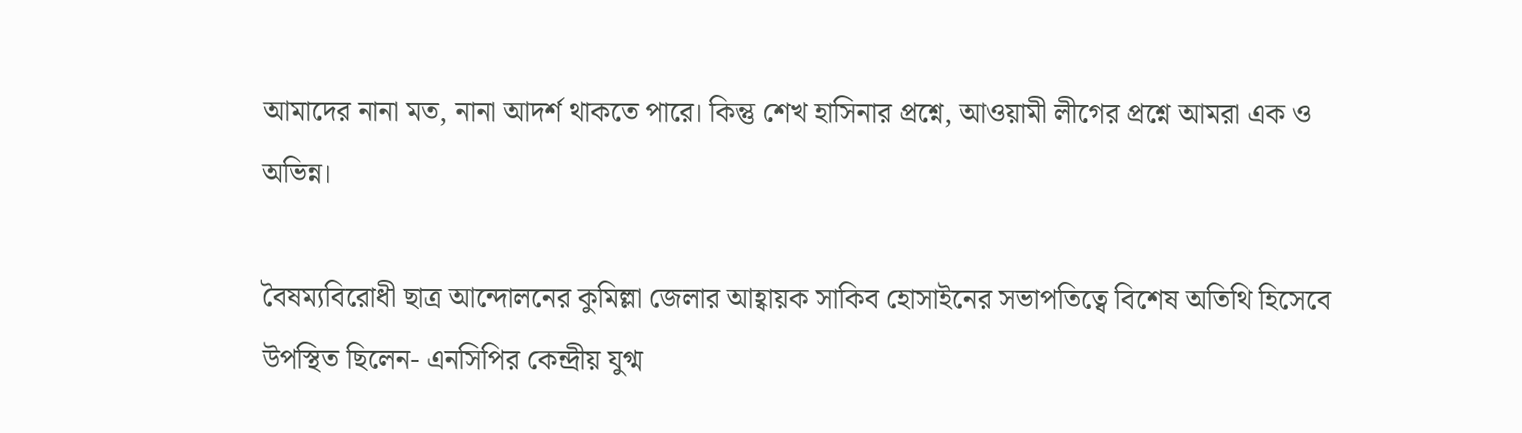আমাদের নানা মত, নানা আদর্শ থাকতে পারে। কিন্তু শেখ হাসিনার প্রশ্নে, আওয়ামী লীগের প্রশ্নে আমরা এক ও অভিন্ন।

বৈষম্যবিরোধী ছাত্র আন্দোলনের কুমিল্লা জেলার আহ্বায়ক সাকিব হোসাইনের সভাপতিত্বে বিশেষ অতিথি হিসেবে উপস্থিত ছিলেন- এনসিপির কেন্দ্রীয় যুগ্ম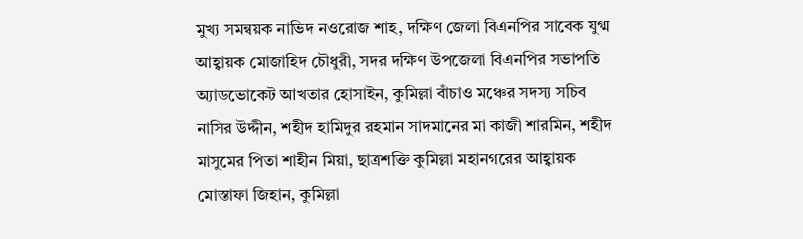মুখ্য সমন্বয়ক নাভিদ নওরোজ শাহ, দক্ষিণ জেলা বিএনপির সাবেক যুগ্ম আহ্বায়ক মোজাহিদ চৌধুরী, সদর দক্ষিণ উপজেলা বিএনপির সভাপতি অ্যাডভোকেট আখতার হোসাইন, কুমিল্লা বাঁচাও মঞ্চের সদস্য সচিব নাসির উদ্দীন, শহীদ হামিদুর রহমান সাদমানের মা কাজী শারমিন, শহীদ মাসুমের পিতা শাহীন মিয়া, ছাত্রশক্তি কুমিল্লা মহানগরের আহ্বায়ক মোস্তাফা জিহান, কুমিল্লা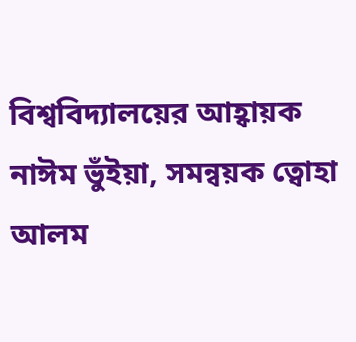বিশ্ববিদ্যালয়ের আহ্বায়ক নাঈম ভুঁইয়া, সমন্বয়ক ত্বোহা আলম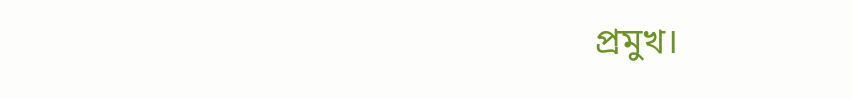প্রমুখ।